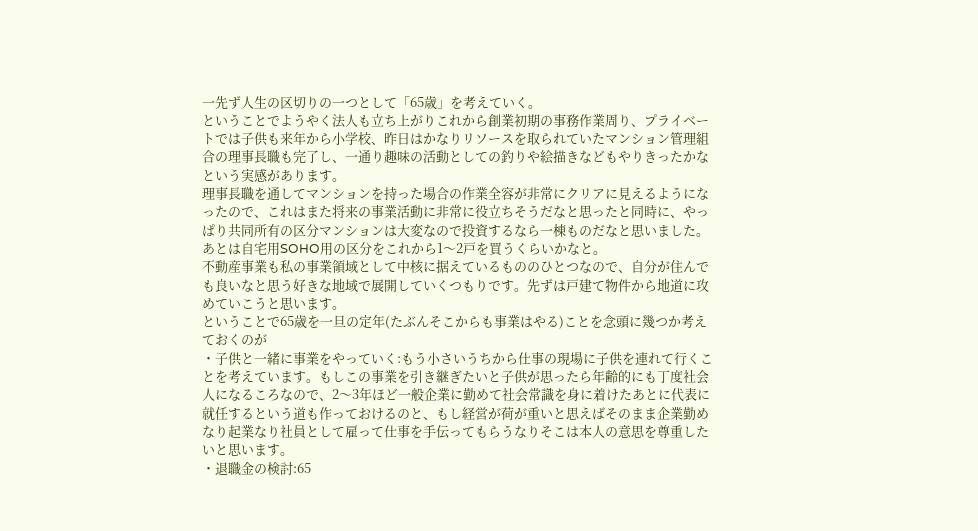一先ず人生の区切りの一つとして「65歳」を考えていく。
ということでようやく法人も立ち上がりこれから創業初期の事務作業周り、プライベートでは子供も来年から小学校、昨日はかなりリソースを取られていたマンション管理組合の理事長職も完了し、一通り趣味の活動としての釣りや絵描きなどもやりきったかなという実感があります。
理事長職を通してマンションを持った場合の作業全容が非常にクリアに見えるようになったので、これはまた将来の事業活動に非常に役立ちそうだなと思ったと同時に、やっぱり共同所有の区分マンションは大変なので投資するなら一棟ものだなと思いました。
あとは自宅用SOHO用の区分をこれから1〜2戸を買うくらいかなと。
不動産事業も私の事業領域として中核に据えているもののひとつなので、自分が住んでも良いなと思う好きな地域で展開していくつもりです。先ずは戸建て物件から地道に攻めていこうと思います。
ということで65歳を一旦の定年(たぶんそこからも事業はやる)ことを念頭に幾つか考えておくのが
・子供と一緒に事業をやっていく:もう小さいうちから仕事の現場に子供を連れて行くことを考えています。もしこの事業を引き継ぎたいと子供が思ったら年齢的にも丁度社会人になるころなので、2〜3年ほど一般企業に勤めて社会常識を身に着けたあとに代表に就任するという道も作っておけるのと、もし経営が荷が重いと思えばそのまま企業勤めなり起業なり社員として雇って仕事を手伝ってもらうなりそこは本人の意思を尊重したいと思います。
・退職金の検討:65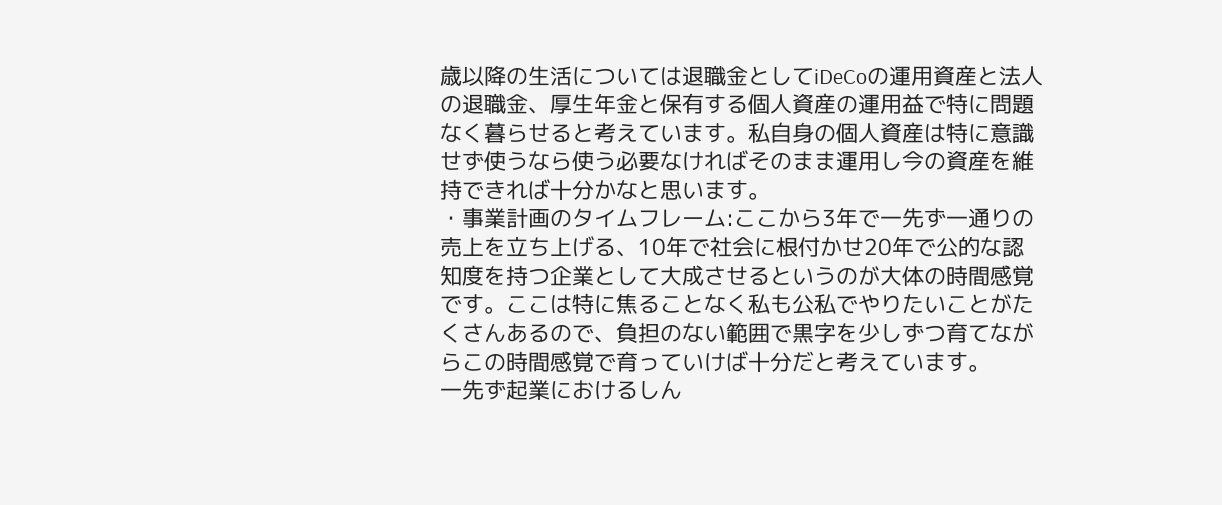歳以降の生活については退職金としてiDeCoの運用資産と法人の退職金、厚生年金と保有する個人資産の運用益で特に問題なく暮らせると考えています。私自身の個人資産は特に意識せず使うなら使う必要なければそのまま運用し今の資産を維持できれば十分かなと思います。
・事業計画のタイムフレーム:ここから3年で一先ず一通りの売上を立ち上げる、10年で社会に根付かせ20年で公的な認知度を持つ企業として大成させるというのが大体の時間感覚です。ここは特に焦ることなく私も公私でやりたいことがたくさんあるので、負担のない範囲で黒字を少しずつ育てながらこの時間感覚で育っていけば十分だと考えています。
一先ず起業におけるしん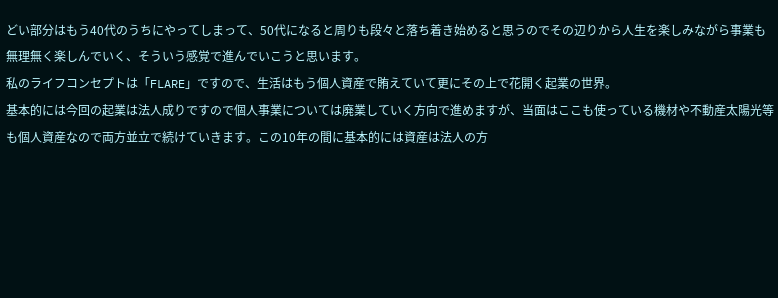どい部分はもう40代のうちにやってしまって、50代になると周りも段々と落ち着き始めると思うのでその辺りから人生を楽しみながら事業も無理無く楽しんでいく、そういう感覚で進んでいこうと思います。
私のライフコンセプトは「FLARE」ですので、生活はもう個人資産で賄えていて更にその上で花開く起業の世界。
基本的には今回の起業は法人成りですので個人事業については廃業していく方向で進めますが、当面はここも使っている機材や不動産太陽光等も個人資産なので両方並立で続けていきます。この10年の間に基本的には資産は法人の方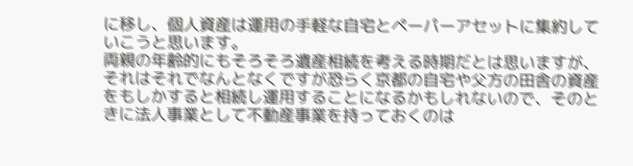に移し、個人資産は運用の手軽な自宅とペーパーアセットに集約していこうと思います。
両親の年齢的にもそろそろ遺産相続を考える時期だとは思いますが、それはそれでなんとなくですが恐らく京都の自宅や父方の田舎の資産をもしかすると相続し運用することになるかもしれないので、そのときに法人事業として不動産事業を持っておくのは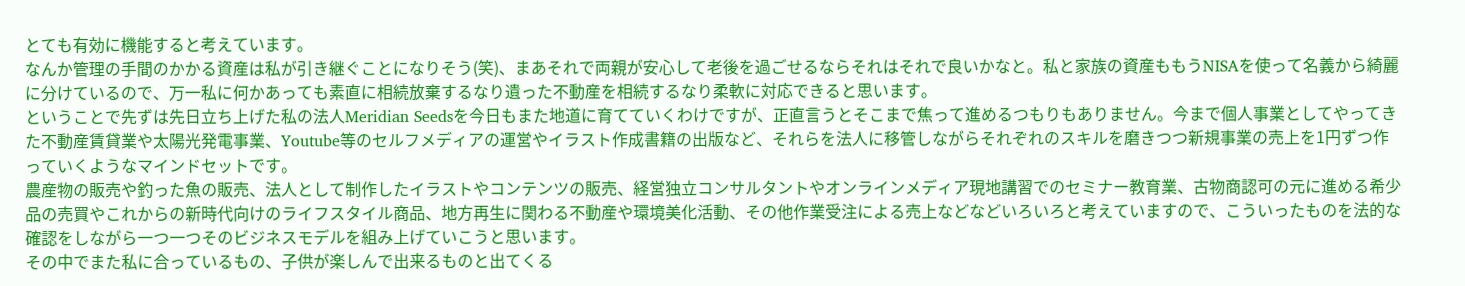とても有効に機能すると考えています。
なんか管理の手間のかかる資産は私が引き継ぐことになりそう(笑)、まあそれで両親が安心して老後を過ごせるならそれはそれで良いかなと。私と家族の資産ももうNISAを使って名義から綺麗に分けているので、万一私に何かあっても素直に相続放棄するなり遺った不動産を相続するなり柔軟に対応できると思います。
ということで先ずは先日立ち上げた私の法人Meridian Seedsを今日もまた地道に育てていくわけですが、正直言うとそこまで焦って進めるつもりもありません。今まで個人事業としてやってきた不動産賃貸業や太陽光発電事業、Youtube等のセルフメディアの運営やイラスト作成書籍の出版など、それらを法人に移管しながらそれぞれのスキルを磨きつつ新規事業の売上を1円ずつ作っていくようなマインドセットです。
農産物の販売や釣った魚の販売、法人として制作したイラストやコンテンツの販売、経営独立コンサルタントやオンラインメディア現地講習でのセミナー教育業、古物商認可の元に進める希少品の売買やこれからの新時代向けのライフスタイル商品、地方再生に関わる不動産や環境美化活動、その他作業受注による売上などなどいろいろと考えていますので、こういったものを法的な確認をしながら一つ一つそのビジネスモデルを組み上げていこうと思います。
その中でまた私に合っているもの、子供が楽しんで出来るものと出てくる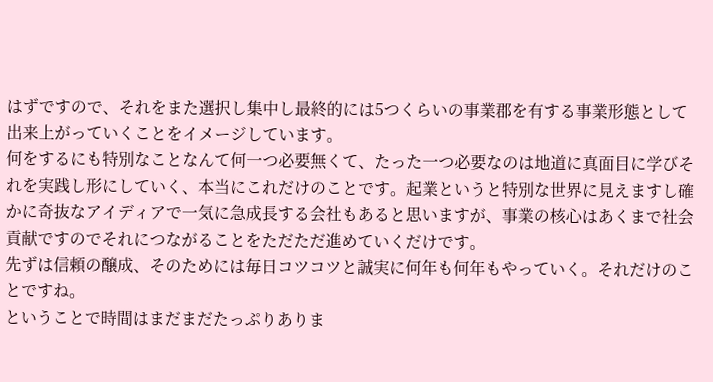はずですので、それをまた選択し集中し最終的には5つくらいの事業郡を有する事業形態として出来上がっていくことをイメージしています。
何をするにも特別なことなんて何一つ必要無くて、たった一つ必要なのは地道に真面目に学びそれを実践し形にしていく、本当にこれだけのことです。起業というと特別な世界に見えますし確かに奇抜なアイディアで一気に急成長する会社もあると思いますが、事業の核心はあくまで社会貢献ですのでそれにつながることをただただ進めていくだけです。
先ずは信頼の醸成、そのためには毎日コツコツと誠実に何年も何年もやっていく。それだけのことですね。
ということで時間はまだまだたっぷりありま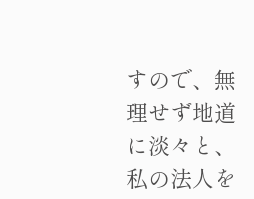すので、無理せず地道に淡々と、私の法人を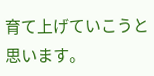育て上げていこうと思います。